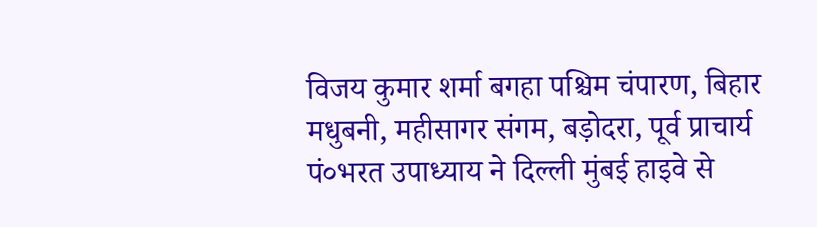विजय कुमार शर्मा बगहा पश्चिम चंपारण, बिहार
मधुबनी, महीसागर संगम, बड़ोदरा, पूर्व प्राचार्य पं०भरत उपाध्याय ने दिल्ली मुंबई हाइवे से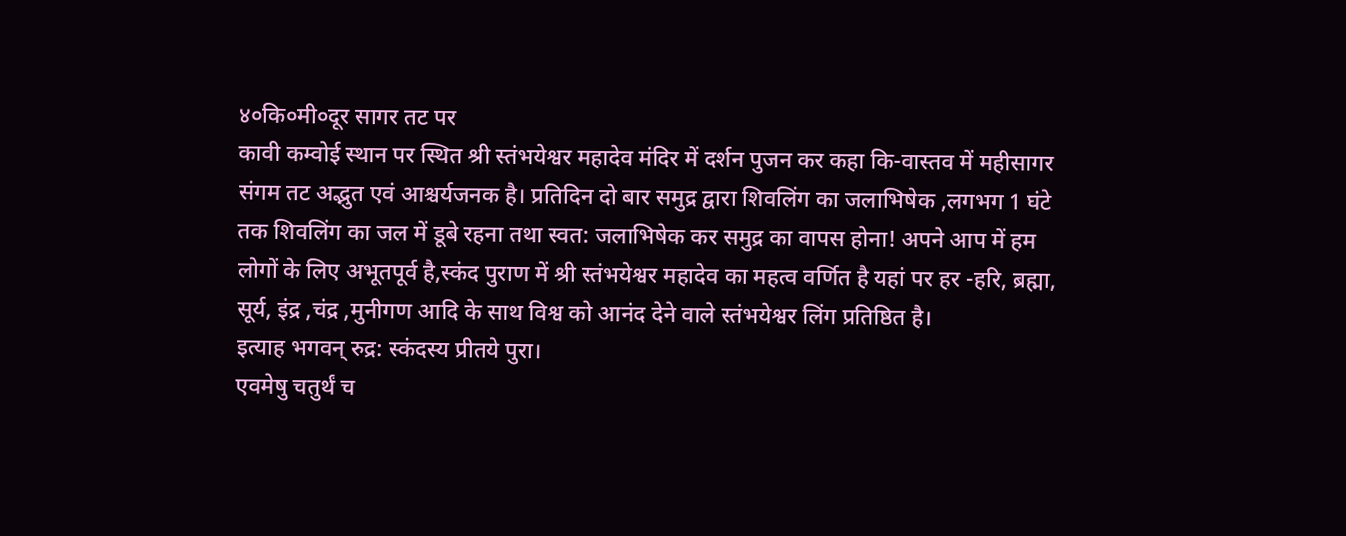४०कि०मी०दूर सागर तट पर
कावी कम्वोई स्थान पर स्थित श्री स्तंभयेश्वर महादेव मंदिर में दर्शन पुजन कर कहा कि-वास्तव में महीसागर संगम तट अद्भुत एवं आश्चर्यजनक है। प्रतिदिन दो बार समुद्र द्वारा शिवलिंग का जलाभिषेक ,लगभग 1 घंटे तक शिवलिंग का जल में डूबे रहना तथा स्वत: जलाभिषेक कर समुद्र का वापस होना! अपने आप में हम लोगों के लिए अभूतपूर्व है,स्कंद पुराण में श्री स्तंभयेश्वर महादेव का महत्व वर्णित है यहां पर हर -हरि, ब्रह्मा, सूर्य, इंद्र ,चंद्र ,मुनीगण आदि के साथ विश्व को आनंद देने वाले स्तंभयेश्वर लिंग प्रतिष्ठित है।
इत्याह भगवन् रुद्र: स्कंदस्य प्रीतये पुरा।
एवमेषु चतुर्थं च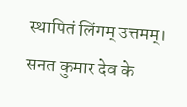स्थापितं लिंगम् उत्तमम्।
सनत कुमार देव के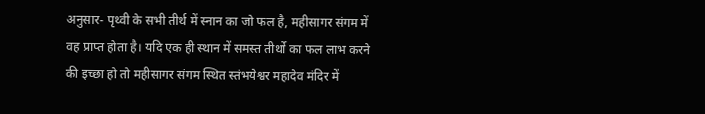अनुसार- पृथ्वी के सभी तीर्थ में स्नान का जो फल है, महीसागर संगम में वह प्राप्त होता है। यदि एक ही स्थान में समस्त तीर्थो का फल लाभ करने की इच्छा हो तो महीसागर संगम स्थित स्तंभयेश्वर महादेव मंदिर में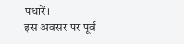पधारें।
इस अवसर पर पूर्व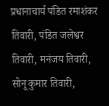प्रधानाचार्य पंडित रमाशंकर तिवारी, पंडित जलेश्वर तिवारी, मनंजय तिवारी, सोनू कुमार तिवारी,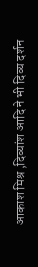आकाश मिश्र ,दिव्यांश आदि ने भी दिव्य दर्शन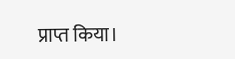प्राप्त किया।